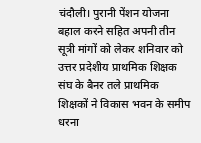चंदौली। पुरानी पेंशन योजना बहाल करने सहित अपनी तीन सूत्री मांगों को लेकर शनिवार को उत्तर प्रदेशीय प्राथमिक शिक्षक संघ के बैनर तले प्राथमिक शिक्षकों ने विकास भवन के समीप धरना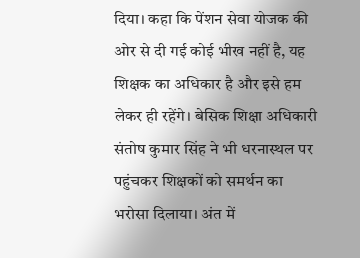दिया। कहा कि पेंशन सेवा योजक की ओर से दी गई कोई भीख नहीं है, यह शिक्षक का अधिकार है और इसे हम लेकर ही रहेंगे। बेसिक शिक्षा अधिकारी संतोष कुमार सिंह ने भी धरनास्थल पर पहुंचकर शिक्षकों को समर्थन का भरोसा दिलाया। अंत में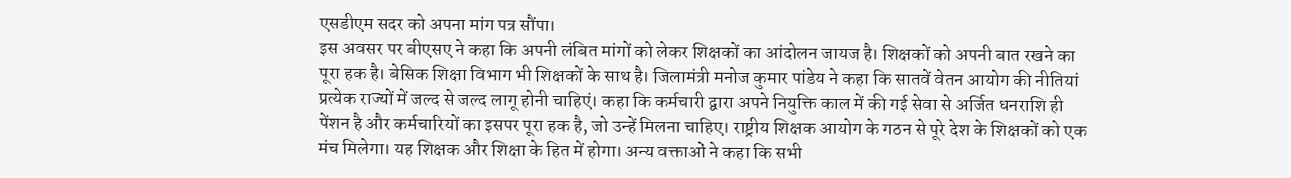एसडीएम सदर को अपना मांग पत्र सौंपा।
इस अवसर पर बीएसए ने कहा कि अपनी लंबित मांगों को लेकर शिक्षकों का आंदोलन जायज है। शिक्षकों को अपनी बात रखने का पूरा हक है। बेसिक शिक्षा विभाग भी शिक्षकों के साथ है। जिलामंत्री मनोज कुमार पांडेय ने कहा कि सातवें वेतन आयोग की नीतियां प्रत्येक राज्यों में जल्द से जल्द लागू होनी चाहिएं। कहा कि कर्मचारी द्वारा अपने नियुक्ति काल में की गई सेवा से अर्जित धनराशि ही पेंशन है और कर्मचारियों का इसपर पूरा हक है, जो उन्हें मिलना चाहिए। राष्ट्रीय शिक्षक आयोग के गठन से पूरे देश के शिक्षकों को एक मंच मिलेगा। यह शिक्षक और शिक्षा के हित में होगा। अन्य वक्ताओं ने कहा कि सभी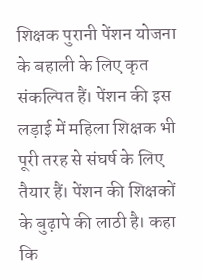शिक्षक पुरानी पेंशन योजना के बहाली के लिए कृत संकल्पित हैं। पेंशन की इस लड़ाई में महिला शिक्षक भी पूरी तरह से संघर्ष के लिए तैयार हैं। पेंशन की शिक्षकों के बुढ़ापे की लाठी है। कहा कि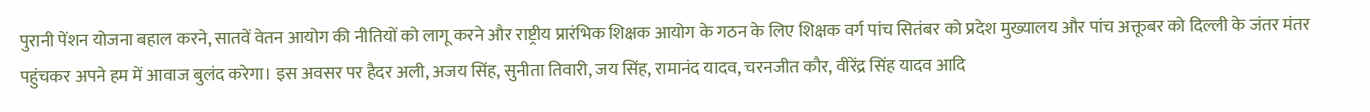पुरानी पेंशन योजना बहाल करने, सातवें वेतन आयोग की नीतियों को लागू करने और राष्ट्रीय प्रारंभिक शिक्षक आयोग के गठन के लिए शिक्षक वर्ग पांच सितंबर को प्रदेश मुख्यालय और पांच अक्तूबर को दिल्ली के जंतर मंतर पहुंचकर अपने हम में आवाज बुलंद करेगा। इस अवसर पर हैदर अली, अजय सिंह, सुनीता तिवारी, जय सिंह, रामानंद यादव, चरनजीत कौर, वीरेंद्र सिंह यादव आदि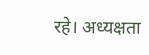रहे। अध्यक्षता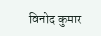विनोद कुमार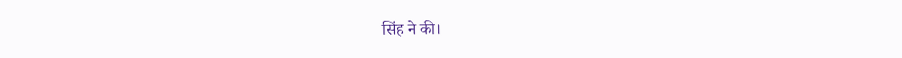सिंह ने की।